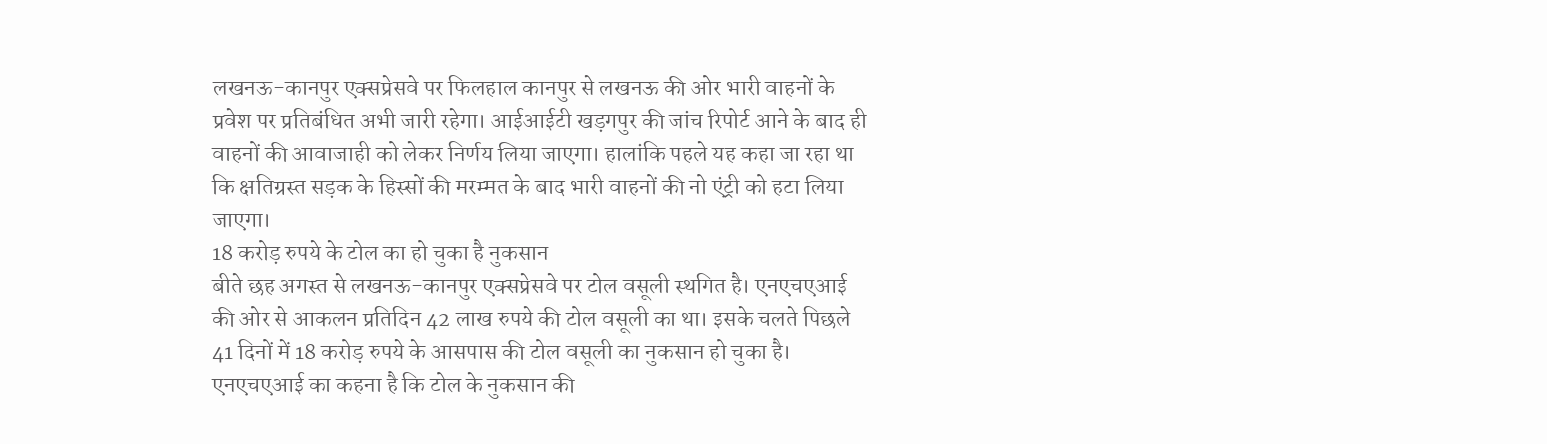लखनऊ-कानपुर एक्सप्रेसवे पर फिलहाल कानपुर से लखनऊ की ओर भारी वाहनों के प्रवेश पर प्रतिबंधित अभी जारी रहेगा। आईआईटी खड़गपुर की जांच रिपोर्ट आने के बाद ही वाहनों की आवाजाही को लेकर निर्णय लिया जाएगा। हालांकि पहले यह कहा जा रहा था कि क्षतिग्रस्त सड़क के हिस्सों की मरम्मत के बाद भारी वाहनों की नो एंट्री को हटा लिया जाएगा।
18 करोड़ रुपये के टोल का हो चुका है नुकसान
बीते छह अगस्त से लखनऊ-कानपुर एक्सप्रेसवे पर टोल वसूली स्थगित है। एनएचएआई की ओर से आकलन प्रतिदिन 42 लाख रुपये की टोल वसूली का था। इसके चलते पिछले 41 दिनों में 18 करोड़ रुपये के आसपास की टोल वसूली का नुकसान हो चुका है। एनएचएआई का कहना है कि टोल के नुकसान की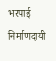भरपाई निर्माणदायी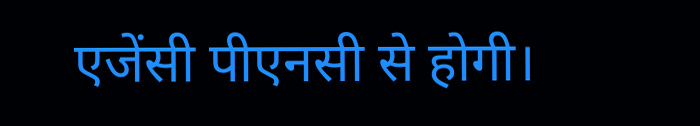एजेंसी पीएनसी से होगी।